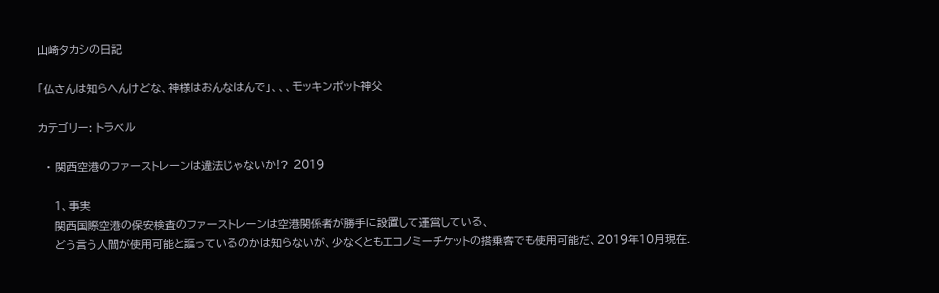山崎タカシの日記

「仏さんは知らへんけどな、神様はおんなはんで」、、、モッキンポット神父

カテゴリー: トラベル

  • 関西空港のファーストレーンは違法じゃないか!? 2019

    1、事実
    関西国際空港の保安検査のファーストレーンは空港関係者が勝手に設置して運営している、
    どう言う人間が使用可能と謳っているのかは知らないが、少なくともエコノミーチケットの搭乗客でも使用可能だ、2019年10月現在.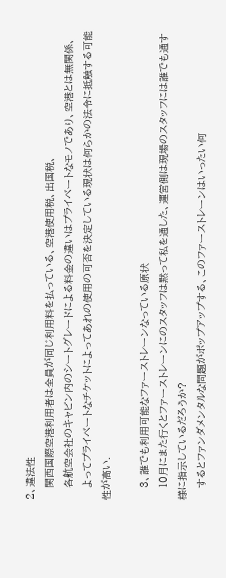2、違法性
    関西国際空港利用者は全員が同じ利用料を払っている、空港使用税、出国税、
    各航空会社のキャビン内のシートグレードによる料金の違いはプライベートなモノであり、空港とは無関係、
    よってプライベートなチケットによってあれの使用の可否を決定している現状は何らかの法令に抵触する可能性が高い.

    3、誰でも利用可能なファーストレーンなっている原状
    10月にまた行くとファーストレーンにのスタッフは黙って私を通した、運営側は現場のスタッフには誰でも通す様に指示しているだろうか?
    するとファンダメンタルな問題がポップアップする、このファーストレーンはいったい何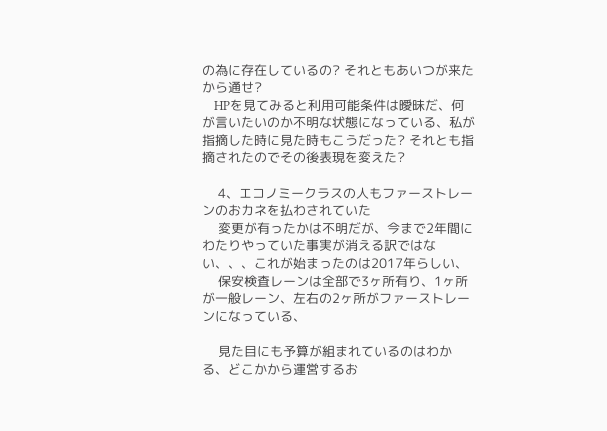の為に存在しているの? それともあいつが来たから通せ?
    HPを見てみると利用可能条件は曖昧だ、何が言いたいのか不明な状態になっている、私が指摘した時に見た時もこうだった? それとも指摘されたのでその後表現を変えた?

    4、エコノミークラスの人もファーストレーンのおカネを払わされていた
    変更が有ったかは不明だが、今まで2年間にわたりやっていた事実が消える訳ではない、、、これが始まったのは2017年らしい、
    保安検査レーンは全部で3ヶ所有り、1ヶ所が一般レーン、左右の2ヶ所がファーストレーンになっている、

    見た目にも予算が組まれているのはわかる、どこかから運営するお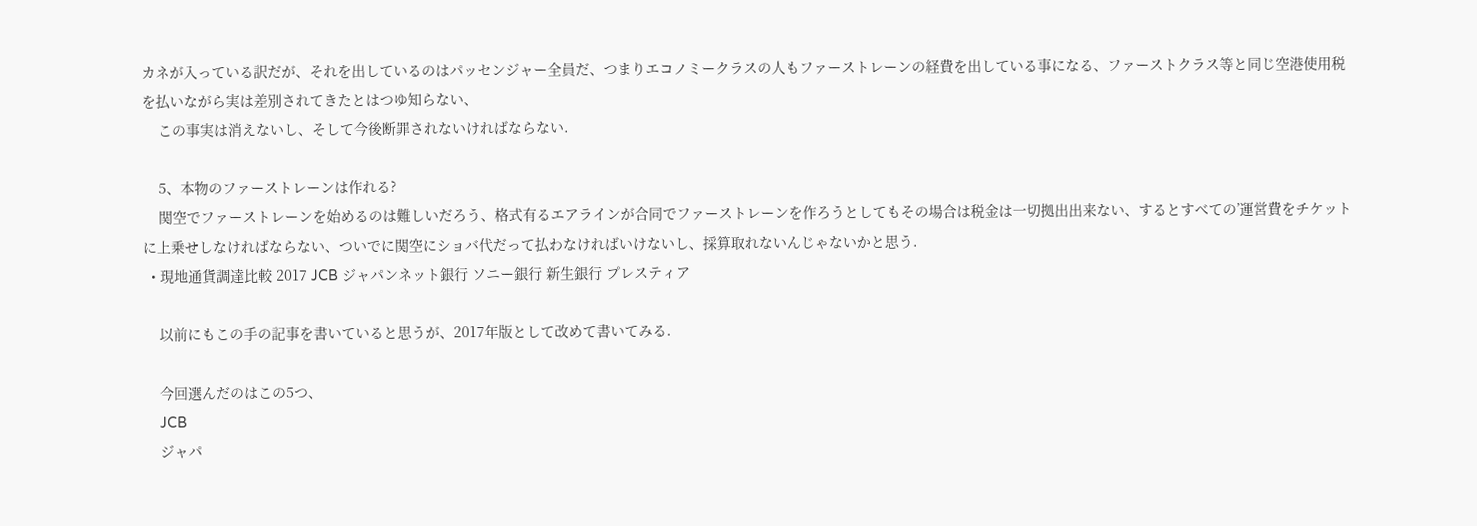カネが入っている訳だが、それを出しているのはパッセンジャー全員だ、つまりエコノミークラスの人もファーストレーンの経費を出している事になる、ファーストクラス等と同じ空港使用税を払いながら実は差別されてきたとはつゆ知らない、
    この事実は消えないし、そして今後断罪されないければならない.

    5、本物のファーストレーンは作れる?
    関空でファーストレーンを始めるのは難しいだろう、格式有るエアラインが合同でファーストレーンを作ろうとしてもその場合は税金は一切拠出出来ない、するとすべての’運営費をチケットに上乗せしなければならない、ついでに関空にショバ代だって払わなければいけないし、採算取れないんじゃないかと思う.
  • 現地通貨調達比較 2017 JCB ジャパンネット銀行 ソニー銀行 新生銀行 プレスティア

    以前にもこの手の記事を書いていると思うが、2017年版として改めて書いてみる.

    今回選んだのはこの5つ、
    JCB
    ジャパ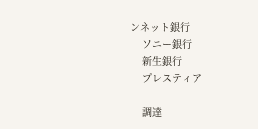ンネット銀行
    ソニー銀行
    新生銀行
    プレスティア

    調達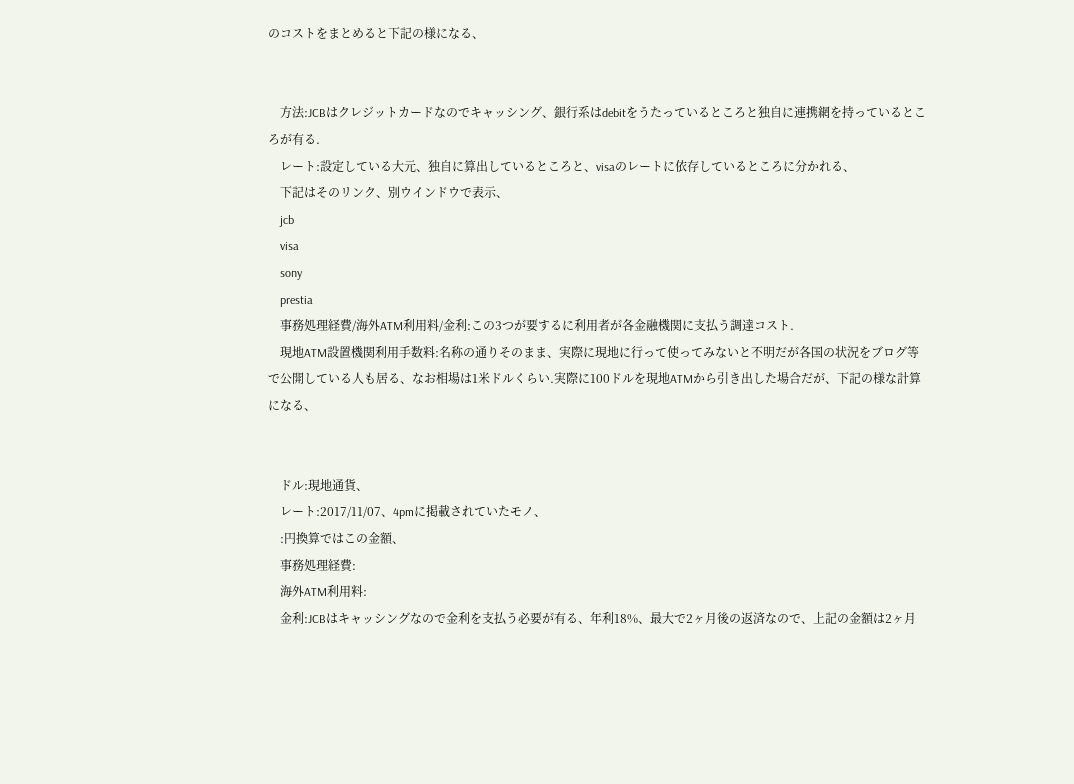のコストをまとめると下記の様になる、


    方法:JCBはクレジットカードなのでキャッシング、銀行系はdebitをうたっているところと独自に連携網を持っているところが有る.
    レート:設定している大元、独自に算出しているところと、visaのレートに依存しているところに分かれる、
    下記はそのリンク、別ウインドウで表示、
    jcb
    visa
    sony
    prestia
    事務処理経費/海外ATM利用料/金利:この3つが要するに利用者が各金融機関に支払う調達コスト.
    現地ATM設置機関利用手数料:名称の通りそのまま、実際に現地に行って使ってみないと不明だが各国の状況をブログ等で公開している人も居る、なお相場は1米ドルくらい.実際に100ドルを現地ATMから引き出した場合だが、下記の様な計算になる、


    ドル:現地通貨、
    レート:2017/11/07、4pmに掲載されていたモノ、
    :円換算ではこの金額、
    事務処理経費:
    海外ATM利用料:
    金利:JCBはキャッシングなので金利を支払う必要が有る、年利18%、最大で2ヶ月後の返済なので、上記の金額は2ヶ月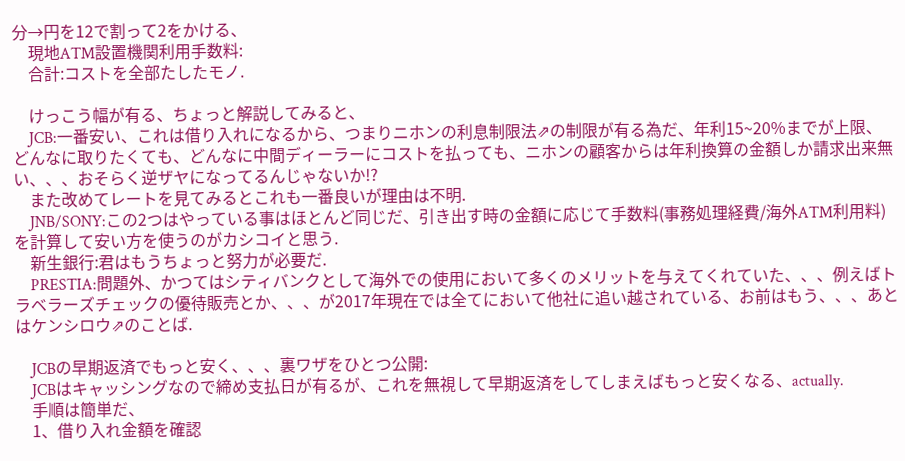分→円を12で割って2をかける、
    現地ATM設置機関利用手数料:
    合計:コストを全部たしたモノ.

    けっこう幅が有る、ちょっと解説してみると、
    JCB:一番安い、これは借り入れになるから、つまりニホンの利息制限法⇗の制限が有る為だ、年利15~20%までが上限、どんなに取りたくても、どんなに中間ディーラーにコストを払っても、ニホンの顧客からは年利換算の金額しか請求出来無い、、、おそらく逆ザヤになってるんじゃないか!?
    また改めてレートを見てみるとこれも一番良いが理由は不明.
    JNB/SONY:この2つはやっている事はほとんど同じだ、引き出す時の金額に応じて手数料(事務処理経費/海外ATM利用料)を計算して安い方を使うのがカシコイと思う.
    新生銀行:君はもうちょっと努力が必要だ.
    PRESTIA:問題外、かつてはシティバンクとして海外での使用において多くのメリットを与えてくれていた、、、例えばトラベラーズチェックの優待販売とか、、、が2017年現在では全てにおいて他社に追い越されている、お前はもう、、、あとはケンシロウ⇗のことば.

    JCBの早期返済でもっと安く、、、裏ワザをひとつ公開:
    JCBはキャッシングなので締め支払日が有るが、これを無視して早期返済をしてしまえばもっと安くなる、actually.
    手順は簡単だ、
    1、借り入れ金額を確認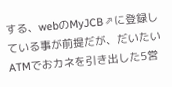する、webのMyJCB⇗に登録している事が前提だが、だいたいATMでおカネを引き出した5営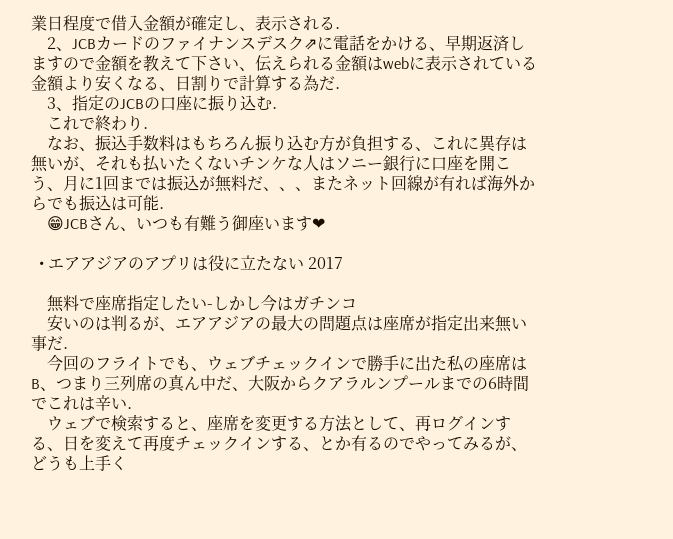業日程度で借入金額が確定し、表示される.
    2、JCBカードのファイナンスデスク⇗に電話をかける、早期返済しますので金額を教えて下さい、伝えられる金額はwebに表示されている金額より安くなる、日割りで計算する為だ.
    3、指定のJCBの口座に振り込む.
    これで終わり.
    なお、振込手数料はもちろん振り込む方が負担する、これに異存は無いが、それも払いたくないチンケな人はソニー銀行に口座を開こう、月に1回までは振込が無料だ、、、またネット回線が有れば海外からでも振込は可能.
    😁JCBさん、いつも有難う御座います❤

  • エアアジアのアプリは役に立たない 2017

    無料で座席指定したい-しかし今はガチンコ
    安いのは判るが、エアアジアの最大の問題点は座席が指定出来無い事だ.
    今回のフライトでも、ウェブチェックインで勝手に出た私の座席はB、つまり三列席の真ん中だ、大阪からクアラルンプールまでの6時間でこれは辛い.
    ウェブで検索すると、座席を変更する方法として、再ログインする、日を変えて再度チェックインする、とか有るのでやってみるが、どうも上手く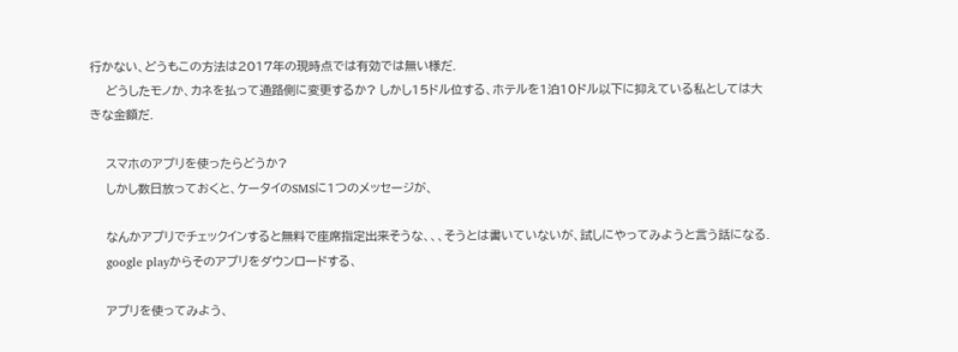行かない、どうもこの方法は2017年の現時点では有効では無い様だ.
    どうしたモノか、カネを払って通路側に変更するか? しかし15ドル位する、ホテルを1泊10ドル以下に抑えている私としては大きな金額だ.

    スマホのアプリを使ったらどうか?
    しかし数日放っておくと、ケータイのSMSに1つのメッセージが、

    なんかアプリでチェックインすると無料で座席指定出来そうな、、、そうとは書いていないが、試しにやってみようと言う話になる.
    google playからそのアプリをダウンロードする、

    アプリを使ってみよう、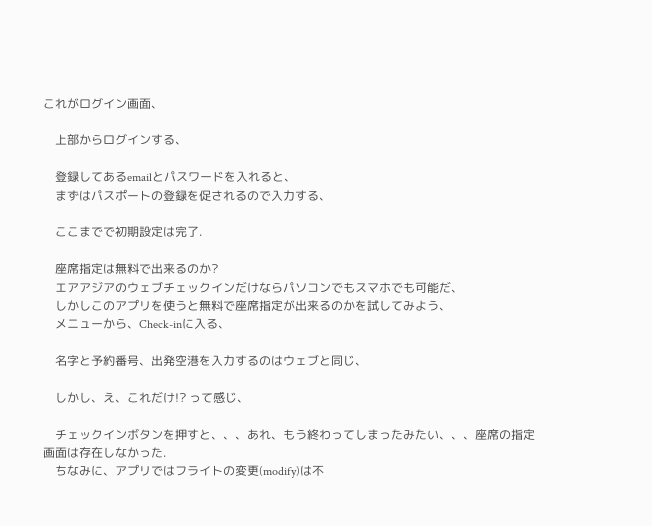これがログイン画面、

    上部からログインする、

    登録してあるemailとパスワードを入れると、
    まずはパスポートの登録を促されるので入力する、

    ここまでで初期設定は完了.

    座席指定は無料で出来るのか?
    エアアジアのウェブチェックインだけならパソコンでもスマホでも可能だ、
    しかしこのアプリを使うと無料で座席指定が出来るのかを試してみよう、
    メニューから、Check-inに入る、

    名字と予約番号、出発空港を入力するのはウェブと同じ、

    しかし、え、これだけ!? って感じ、

    チェックインボタンを押すと、、、あれ、もう終わってしまったみたい、、、座席の指定画面は存在しなかった.
    ちなみに、アプリではフライトの変更(modify)は不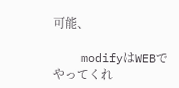可能、

    modifyはWEBでやってくれ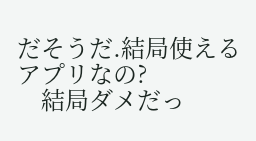だそうだ.結局使えるアプリなの?
    結局ダメだっ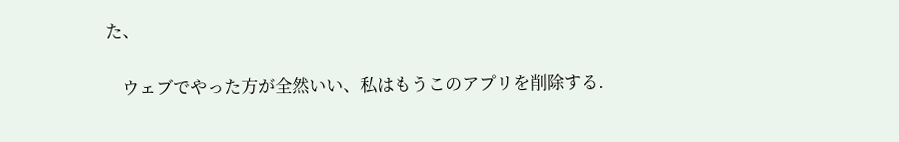た、

    ウェブでやった方が全然いい、私はもうこのアプリを削除する.